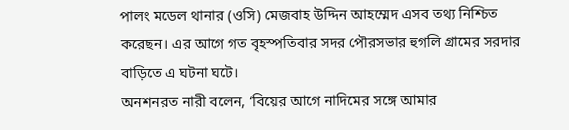পালং মডেল থানার (ওসি) মেজবাহ উদ্দিন আহম্মেদ এসব তথ্য নিশ্চিত করেছন। এর আগে গত বৃহস্পতিবার সদর পৌরসভার হুগলি গ্রামের সরদার বাড়িতে এ ঘটনা ঘটে।
অনশনরত নারী বলেন, ‘বিয়ের আগে নাদিমের সঙ্গে আমার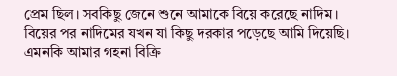প্রেম ছিল। সবকিছু জেনে শুনে আমাকে বিয়ে করেছে নাদিম। বিয়ের পর নাদিমের যখন যা কিছু দরকার পড়েছে আমি দিয়েছি। এমনকি আমার গহনা বিক্রি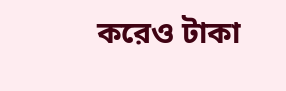করেও টাকা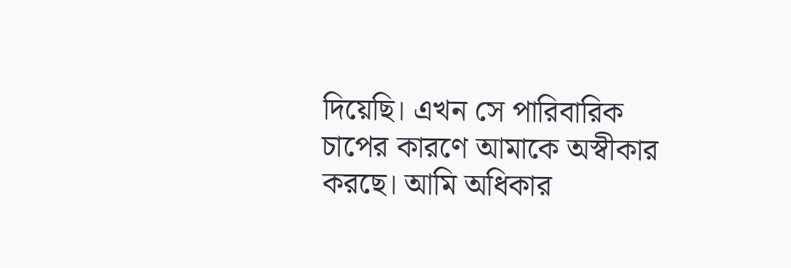দিয়েছি। এখন সে পারিবারিক চাপের কারণে আমাকে অস্বীকার করছে। আমি অধিকার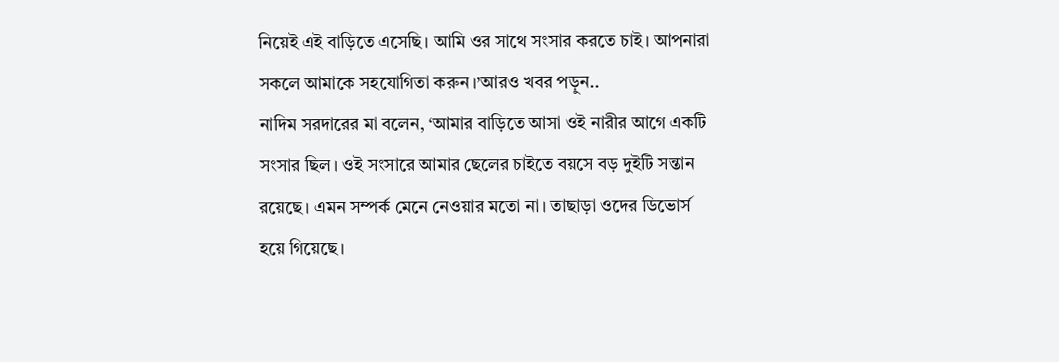নিয়েই এই বাড়িতে এসেছি। আমি ওর সাথে সংসার করতে চাই। আপনারা সকলে আমাকে সহযোগিতা করুন।’আরও খবর পড়ুন..
নাদিম সরদারের মা বলেন, ‘আমার বাড়িতে আসা ওই নারীর আগে একটি সংসার ছিল। ওই সংসারে আমার ছেলের চাইতে বয়সে বড় দুইটি সন্তান রয়েছে। এমন সম্পর্ক মেনে নেওয়ার মতো না। তাছাড়া ওদের ডিভোর্স হয়ে গিয়েছে।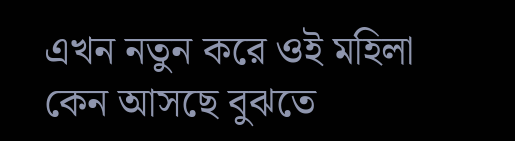এখন নতুন করে ওই মহিলা কেন আসছে বুঝতে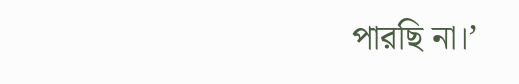পারছি না।’